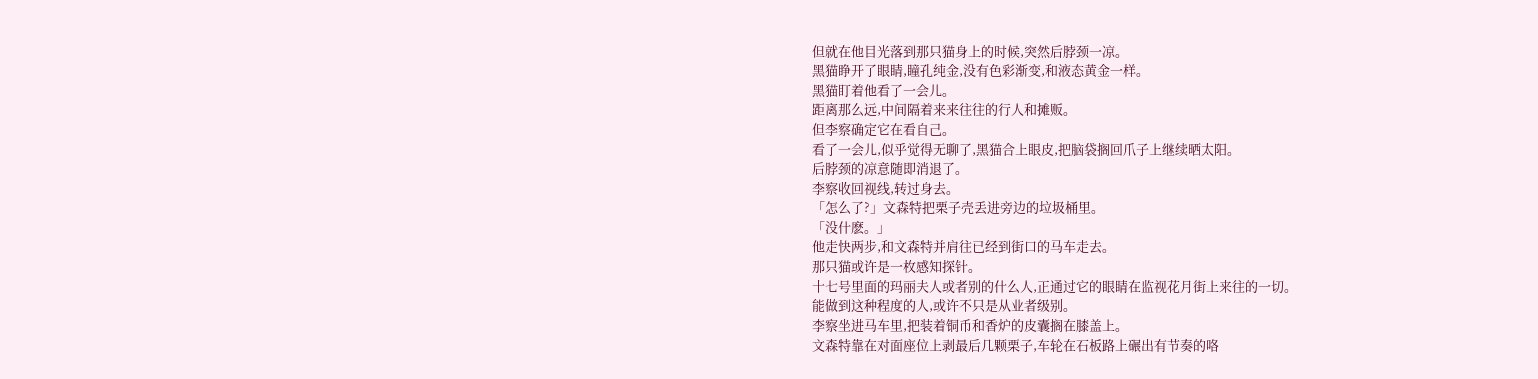但就在他目光落到那只猫身上的时候,突然后脖颈一凉。
黑猫睁开了眼睛,瞳孔纯金,没有色彩渐变,和液态黄金一样。
黑猫盯着他看了一会儿。
距离那么远,中间隔着来来往往的行人和摊贩。
但李察确定它在看自己。
看了一会儿,似乎觉得无聊了,黑猫合上眼皮,把脑袋搁回爪子上继续晒太阳。
后脖颈的凉意随即消退了。
李察收回视线,转过身去。
「怎么了?」文森特把栗子壳丢进旁边的垃圾桶里。
「没什麽。」
他走快两步,和文森特并肩往已经到街口的马车走去。
那只猫或许是一枚感知探针。
十七号里面的玛丽夫人或者别的什么人,正通过它的眼睛在监视花月街上来往的一切。
能做到这种程度的人,或许不只是从业者级别。
李察坐进马车里,把装着铜币和香炉的皮囊搁在膝盖上。
文森特靠在对面座位上剥最后几颗栗子,车轮在石板路上碾出有节奏的咯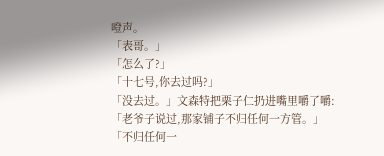噔声。
「表哥。」
「怎么了?」
「十七号,你去过吗?」
「没去过。」文森特把栗子仁扔进嘴里嚼了嚼:
「老爷子说过,那家铺子不归任何一方管。」
「不归任何一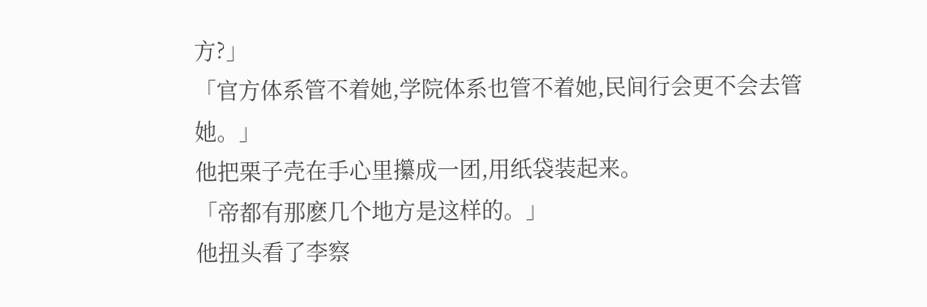方?」
「官方体系管不着她,学院体系也管不着她,民间行会更不会去管她。」
他把栗子壳在手心里攥成一团,用纸袋装起来。
「帝都有那麽几个地方是这样的。」
他扭头看了李察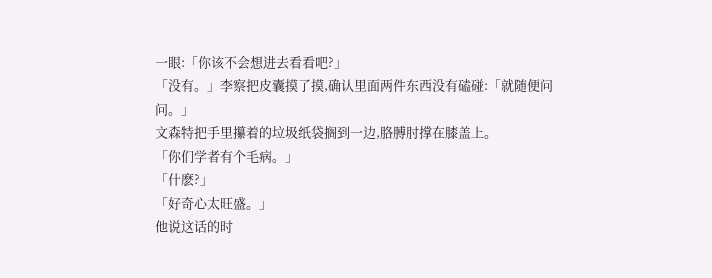一眼:「你该不会想进去看看吧?」
「没有。」李察把皮囊摸了摸,确认里面两件东西没有磕碰:「就随便问问。」
文森特把手里攥着的垃圾纸袋搁到一边,胳膊肘撑在膝盖上。
「你们学者有个毛病。」
「什麽?」
「好奇心太旺盛。」
他说这话的时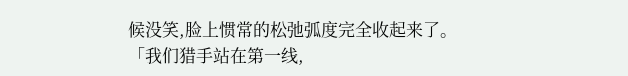候没笑,脸上惯常的松弛弧度完全收起来了。
「我们猎手站在第一线,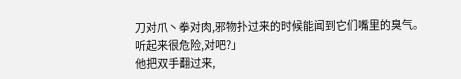刀对爪丶拳对肉,邪物扑过来的时候能闻到它们嘴里的臭气。 听起来很危险,对吧?」
他把双手翻过来,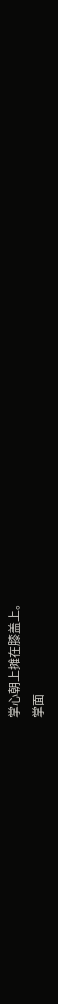掌心朝上摊在膝盖上。
掌面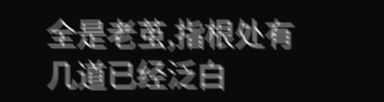全是老茧,指根处有几道已经泛白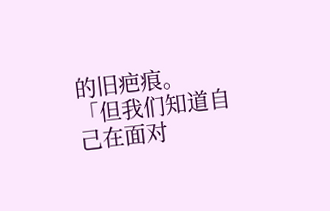的旧疤痕。
「但我们知道自己在面对